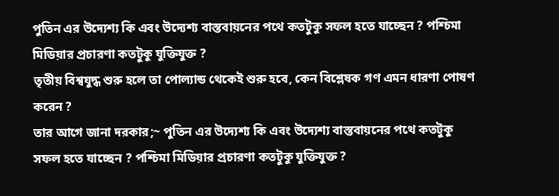পুতিন এর উদ্যেশ্য কি এবং উদ্যেশ্য বাস্তবায়নের পথে কতটুকু সফল হতে যাচ্ছেন ? পশ্চিমা মিডিয়ার প্রচারণা কতটুকু যুক্তিযুক্ত ?
তৃতীয় বিশ্বযুদ্ধ শুরু হলে তা পোল্যান্ড থেকেই শুরু হবে, কেন বিশ্লেষক গণ এমন ধারণা পোষণ করেন ?
তার আগে জানা দরকার;~ পুতিন এর উদ্যেশ্য কি এবং উদ্যেশ্য বাস্তবায়নের পথে কতটুকু সফল হতে যাচ্ছেন ? পশ্চিমা মিডিয়ার প্রচারণা কতটুকু যুক্তিযুক্ত ?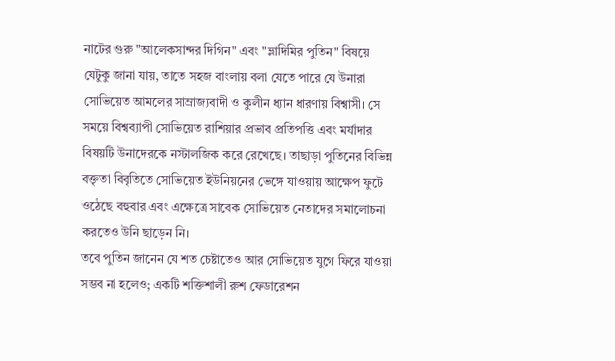নাটের গুরু "আলেকসান্দর দিগিন" এবং "ভ্লাদিমির পুতিন" বিষয়ে যেটুকু জানা যায়, তাতে সহজ বাংলায় বলা যেতে পারে যে উনারা সোভিয়েত আমলের সাম্রাজ্যবাদী ও কুলীন ধ্যান ধারণায় বিশ্বাসী। সে সময়ে বিশ্বব্যাপী সোভিয়েত রাশিয়ার প্রভাব প্রতিপত্তি এবং মর্যাদার বিষয়টি উনাদেরকে নস্টালজিক করে রেখেছে। তাছাড়া পুতিনের বিভিন্ন বক্তৃতা বিবৃতিতে সোভিয়েত ইউনিয়নের ভেঙ্গে যাওয়ায় আক্ষেপ ফুটে ওঠেছে বহুবার এবং এক্ষেত্রে সাবেক সোভিয়েত নেতাদের সমালোচনা করতেও উনি ছাড়েন নি।
তবে পুতিন জানেন যে শত চেষ্টাতেও আর সোভিয়েত যুগে ফিরে যাওয়া সম্ভব না হলেও; একটি শক্তিশালী রুশ ফেডারেশন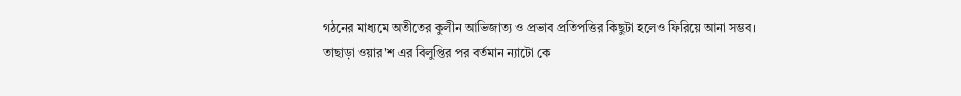গঠনের মাধ্যমে অতীতের কুলীন আভিজাত্য ও প্রভাব প্রতিপত্তির কিছুটা হলেও ফিরিয়ে আনা সম্ভব।
তাছাড়া ওয়ার'শ এর বিলুপ্তির পর বর্তমান ন্যাটো কে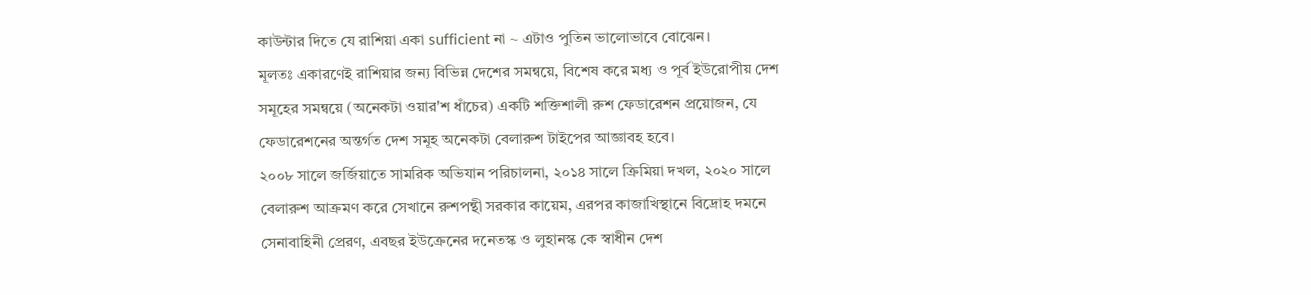কাউন্টার দিতে যে রাশিয়া একা sufficient না ~ এটাও পুতিন ভালোভাবে বোঝেন।
মূলতঃ একারণেই রাশিয়ার জন্য বিভিন্ন দেশের সমন্বয়ে, বিশেষ করে মধ্য ও পূর্ব ইউরোপীয় দেশ সমূহের সমন্বয়ে (অনেকটা ওয়ার'শ ধাঁচের) একটি শক্তিশালী রুশ ফেডারেশন প্রয়োজন, যে ফেডারেশনের অন্তর্গত দেশ সমূহ অনেকটা বেলারুশ টাইপের আজ্ঞাবহ হবে।
২০০৮ সালে জর্জিয়াতে সামরিক অভিযান পরিচালনা, ২০১৪ সালে ক্রিমিয়া দখল, ২০২০ সালে বেলারুশ আক্রমণ করে সেখানে রুশপন্থী সরকার কায়েম, এরপর কাজাখিস্থানে বিদ্রোহ দমনে সেনাবাহিনী প্রেরণ, এবছর ইউক্রেনের দনেতস্ক ও লুহানস্ক কে স্বাধীন দেশ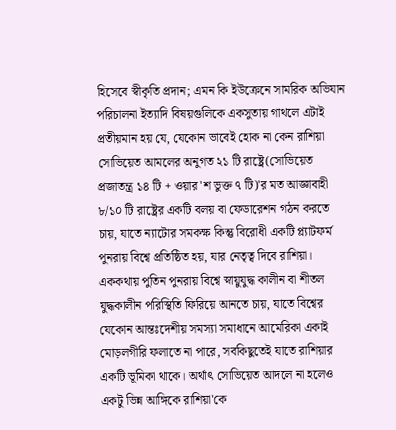হিসেবে স্বীকৃতি প্রদান; এমন কি ইউক্রেনে সামরিক অভিযান পরিচালনা ইত্যাদি বিষয়গুলিকে একসুতায় গাথলে এটাই প্রতীয়মান হয় যে, যেকোন ভাবেই হোক না কেন রাশিয়া সোভিয়েত আমলের অনুগত ২১ টি রাষ্ট্রে(সোভিয়েত প্রজাতন্ত্র ১৪ টি + ওয়ার'শ ভুক্ত ৭ টি)'র মত আজ্ঞাবাহী ৮/১০ টি রাষ্ট্রের একটি বলয় বা ফেডারেশন গঠন করতে চায়, যাতে ন্যাটোর সমকক্ষ কিন্তু বিরোধী একটি প্ল্যাটফর্ম পুনরায় বিশ্বে প্রতিষ্ঠিত হয়, যার নেতৃত্ব দিবে রাশিয়া।
এককথায় পুতিন পুনরায় বিশ্বে স্নায়ুযুদ্ধ কালীন বা শীতল যুদ্ধকালীন পরিস্থিতি ফিরিয়ে আনতে চায়, যাতে বিশ্বের যেকোন আন্তঃদেশীয় সমস্যা সমাধানে আমেরিকা একাই মোড়লগীরি ফলাতে না পারে, সবকিছুতেই যাতে রাশিয়ার একটি ভূমিকা থাকে। অর্থাৎ সোভিয়েত আদলে না হলেও একটু ভিন্ন আঙ্গিকে রাশিয়া'কে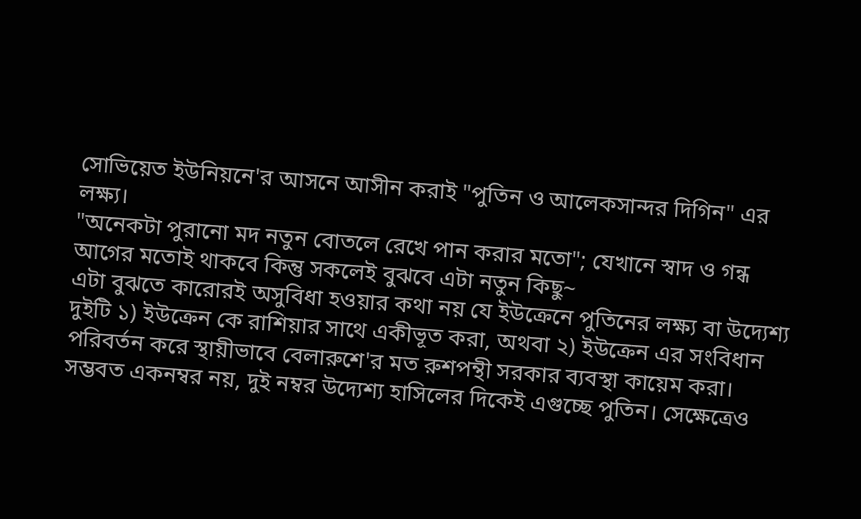সোভিয়েত ইউনিয়নে'র আসনে আসীন করাই "পুতিন ও আলেকসান্দর দিগিন" এর লক্ষ্য।
"অনেকটা পুরানো মদ নতুন বোতলে রেখে পান করার মতো"; যেখানে স্বাদ ও গন্ধ আগের মতোই থাকবে কিন্তু সকলেই বুঝবে এটা নতুন কিছু~
এটা বুঝতে কারোরই অসুবিধা হওয়ার কথা নয় যে ইউক্রেনে পুতিনের লক্ষ্য বা উদ্যেশ্য দুইটি ১) ইউক্রেন কে রাশিয়ার সাথে একীভূত করা, অথবা ২) ইউক্রেন এর সংবিধান পরিবর্তন করে স্থায়ীভাবে বেলারুশে'র মত রুশপন্থী সরকার ব্যবস্থা কায়েম করা।
সম্ভবত একনম্বর নয়, দুই নম্বর উদ্যেশ্য হাসিলের দিকেই এগুচ্ছে পুতিন। সেক্ষেত্রেও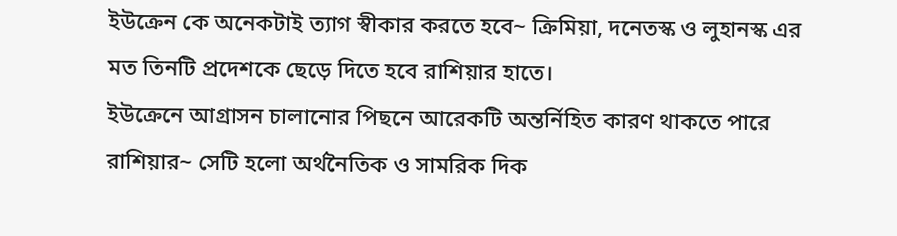ইউক্রেন কে অনেকটাই ত্যাগ স্বীকার করতে হবে~ ক্রিমিয়া, দনেতস্ক ও লুহানস্ক এর মত তিনটি প্রদেশকে ছেড়ে দিতে হবে রাশিয়ার হাতে।
ইউক্রেনে আগ্রাসন চালানোর পিছনে আরেকটি অন্তর্নিহিত কারণ থাকতে পারে রাশিয়ার~ সেটি হলো অর্থনৈতিক ও সামরিক দিক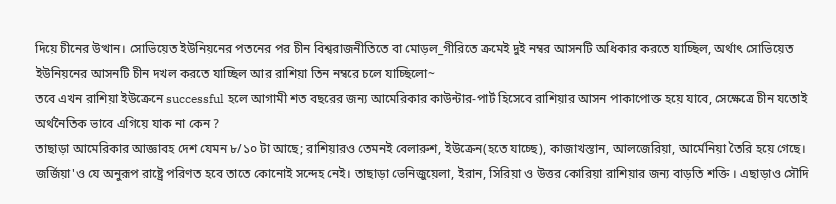দিয়ে চীনের উত্থান। সোভিয়েত ইউনিয়নের পতনের পর চীন বিশ্বরাজনীতিতে বা মোড়ল_গীরিতে ক্রমেই দুই নম্বর আসনটি অধিকার করতে যাচ্ছিল, অর্থাৎ সোভিয়েত ইউনিয়নের আসনটি চীন দখল করতে যাচ্ছিল আর রাশিয়া তিন নম্বরে চলে যাচ্ছিলো~
তবে এখন রাশিয়া ইউক্রেনে successful হলে আগামী শত বছরের জন্য আমেরিকার কাউন্টার-পার্ট হিসেবে রাশিয়ার আসন পাকাপোক্ত হয়ে যাবে, সেক্ষেত্রে চীন যতোই অর্থনৈতিক ভাবে এগিয়ে যাক না কেন ?
তাছাড়া আমেরিকার আজ্ঞাবহ দেশ যেমন ৮/১০ টা আছে; রাশিয়ারও তেমনই বেলারুশ, ইউক্রেন(হতে যাচ্ছে), কাজাখস্তান, আলজেরিয়া, আর্মেনিয়া তৈরি হয়ে গেছে। জর্জিয়া'ও যে অনুরূপ রাষ্ট্রে পরিণত হবে তাতে কোনোই সন্দেহ নেই। তাছাড়া ভেনিজুয়েলা, ইরান, সিরিয়া ও উত্তর কোরিয়া রাশিয়ার জন্য বাড়তি শক্তি । এছাড়াও সৌদি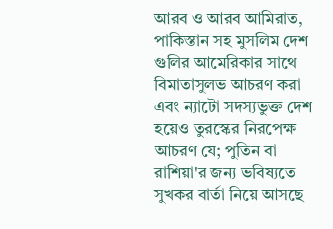আরব ও আরব আমিরাত, পাকিস্তান সহ মুসলিম দেশ গুলির আমেরিকার সাথে বিমাতাসুলভ আচরণ করা এবং ন্যাটো সদস্যভুক্ত দেশ হয়েও তুরস্কের নিরপেক্ষ আচরণ যে; পুতিন বা রাশিয়া'র জন্য ভবিষ্যতে সুখকর বার্তা নিয়ে আসছে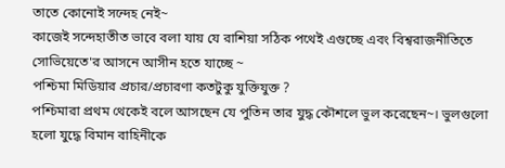তাতে কোনোই সন্দেহ নেই~
কাজেই সন্দেহাতীত ভাবে বলা যায় যে রাশিয়া সঠিক পথেই এগুচ্ছে এবং বিশ্বরাজনীতিতে সোভিয়েতে'র আসনে আসীন হতে যাচ্ছে ~
পশ্চিমা মিডিয়ার প্রচার/প্রচারণা কতটুকু যুক্তিযুক্ত ?
পশ্চিমারা প্রথম থেকেই বলে আসছেন যে পুতিন তার যুদ্ধ কৌশলে ভুল করেছেন~। ভুলগুলো হলো যুদ্ধে বিমান বাহিনীকে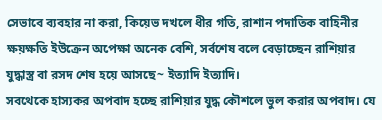সেভাবে ব্যবহার না করা, কিয়েভ দখলে ধীর গতি, রাশান পদাতিক বাহিনীর ক্ষয়ক্ষতি ইউক্রেন অপেক্ষা অনেক বেশি, সর্বশেষ বলে বেড়াচ্ছেন রাশিয়ার যুদ্ধাস্ত্র বা রসদ শেষ হয়ে আসছে~ ইত্যাদি ইত্যাদি।
সবথেকে হাস্যকর অপবাদ হচ্ছে রাশিয়ার যুদ্ধ কৌশলে ভুল করার অপবাদ। যে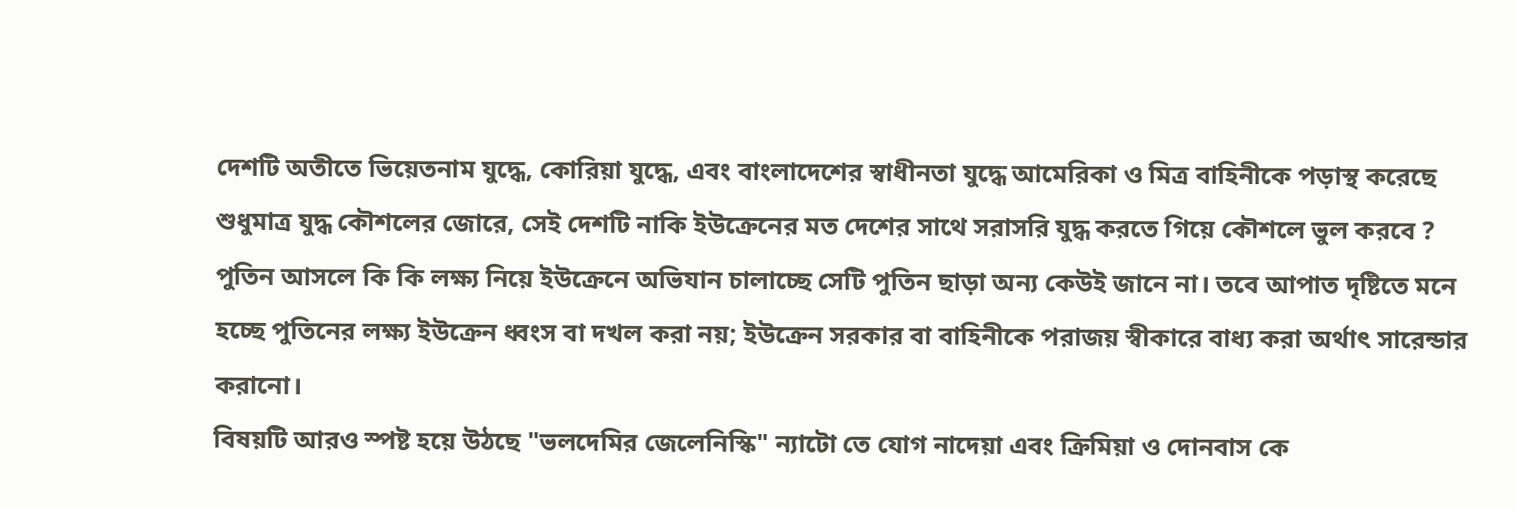দেশটি অতীতে ভিয়েতনাম যুদ্ধে, কোরিয়া যুদ্ধে, এবং বাংলাদেশের স্বাধীনতা যুদ্ধে আমেরিকা ও মিত্র বাহিনীকে পড়াস্থ করেছে শুধুমাত্র যুদ্ধ কৌশলের জোরে, সেই দেশটি নাকি ইউক্রেনের মত দেশের সাথে সরাসরি যুদ্ধ করতে গিয়ে কৌশলে ভুল করবে ? পুতিন আসলে কি কি লক্ষ্য নিয়ে ইউক্রেনে অভিযান চালাচ্ছে সেটি পুতিন ছাড়া অন্য কেউই জানে না। তবে আপাত দৃষ্টিতে মনে হচ্ছে পুতিনের লক্ষ্য ইউক্রেন ধ্বংস বা দখল করা নয়; ইউক্রেন সরকার বা বাহিনীকে পরাজয় স্বীকারে বাধ্য করা অর্থাৎ সারেন্ডার করানো।
বিষয়টি আরও স্পষ্ট হয়ে উঠছে "ভলদেমির জেলেনিস্কি" ন্যাটো তে যোগ নাদেয়া এবং ক্রিমিয়া ও দোনবাস কে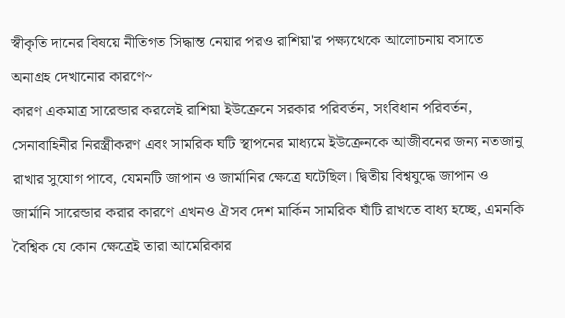স্বীকৃতি দানের বিষয়ে নীতিগত সিদ্ধান্ত নেয়ার পরও রাশিয়া'র পক্ষ্যথেকে আলোচনায় বসাতে অনাগ্রহ দেখানোর কারণে~
কারণ একমাত্র সারেন্ডার করলেই রাশিয়া ইউক্রেনে সরকার পরিবর্তন, সংবিধান পরিবর্তন, সেনাবাহিনীর নিরস্ত্রীকরণ এবং সামরিক ঘটি স্থাপনের মাধ্যমে ইউক্রেনকে আজীবনের জন্য নতজানু রাখার সুযোগ পাবে, যেমনটি জাপান ও জার্মানির ক্ষেত্রে ঘটেছিল। দ্বিতীয় বিশ্বযুদ্ধে জাপান ও জার্মানি সারেন্ডার করার কারণে এখনও ঐসব দেশ মার্কিন সামরিক ঘাঁটি রাখতে বাধ্য হচ্ছে, এমনকি বৈশ্বিক যে কোন ক্ষেত্রেই তারা আমেরিকার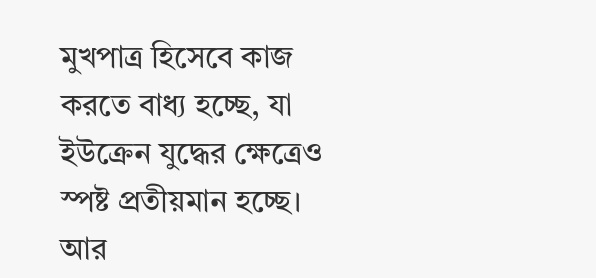মুখপাত্র হিসেবে কাজ করতে বাধ্য হচ্ছে, যা ইউক্রেন যুদ্ধের ক্ষেত্রেও স্পষ্ট প্রতীয়মান হচ্ছে। আর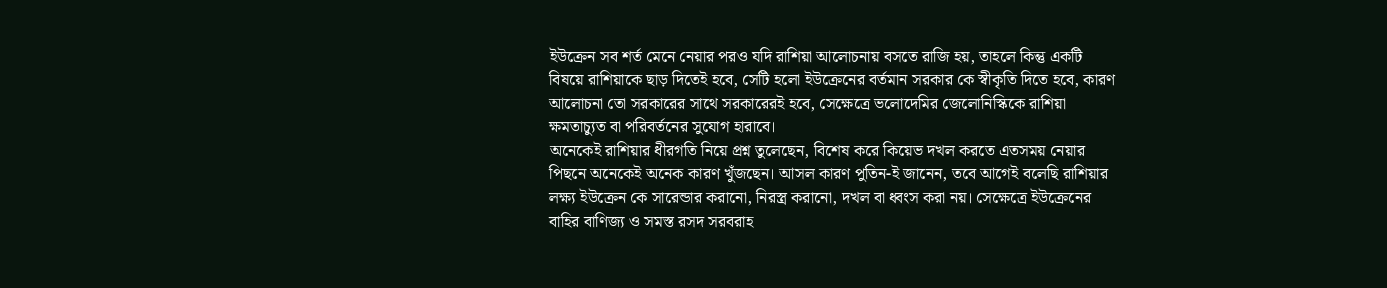ইউক্রেন সব শর্ত মেনে নেয়ার পরও যদি রাশিয়া আলোচনায় বসতে রাজি হয়, তাহলে কিন্তু একটি বিষয়ে রাশিয়াকে ছাড় দিতেই হবে, সেটি হলো ইউক্রেনের বর্তমান সরকার কে স্বীকৃতি দিতে হবে, কারণ আলোচনা তো সরকারের সাথে সরকারেরই হবে, সেক্ষেত্রে ভলোদেমির জেলোনিস্কিকে রাশিয়া ক্ষমতাচ্যুত বা পরিবর্তনের সুযোগ হারাবে।
অনেকেই রাশিয়ার ধীরগতি নিয়ে প্রশ্ন তুলেছেন, বিশেষ করে কিয়েভ দখল করতে এতসময় নেয়ার পিছনে অনেকেই অনেক কারণ খুঁজছেন। আসল কারণ পুতিন-ই জানেন, তবে আগেই বলেছি রাশিয়ার লক্ষ্য ইউক্রেন কে সারেন্ডার করানো, নিরস্ত্র করানো, দখল বা ধ্বংস করা নয়। সেক্ষেত্রে ইউক্রেনের বাহির বাণিজ্য ও সমস্ত রসদ সরবরাহ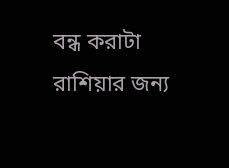বন্ধ করাটা রাশিয়ার জন্য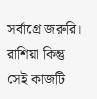সর্বাগ্রে জরুরি। রাশিয়া কিন্তু সেই কাজটি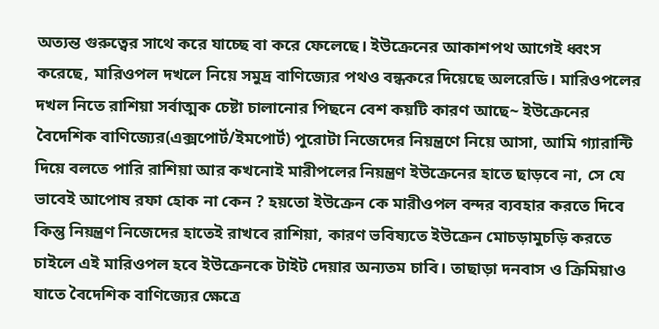অত্যন্ত গুরুত্বের সাথে করে যাচ্ছে বা করে ফেলেছে। ইউক্রেনের আকাশপথ আগেই ধ্বংস করেছে, মারিওপল দখলে নিয়ে সমুদ্র বাণিজ্যের পথও বন্ধকরে দিয়েছে অলরেডি। মারিওপলের দখল নিতে রাশিয়া সর্বাত্মক চেষ্টা চালানোর পিছনে বেশ কয়টি কারণ আছে~ ইউক্রেনের বৈদেশিক বাণিজ্যের(এক্সপোর্ট/ইমপোর্ট) পুরোটা নিজেদের নিয়ন্ত্রণে নিয়ে আসা, আমি গ্যারান্টি দিয়ে বলতে পারি রাশিয়া আর কখনোই মারীপলের নিয়ন্ত্রণ ইউক্রেনের হাতে ছাড়বে না, সে যে ভাবেই আপোষ রফা হোক না কেন ? হয়তো ইউক্রেন কে মারীওপল বন্দর ব্যবহার করতে দিবে কিন্তু নিয়ন্ত্রণ নিজেদের হাতেই রাখবে রাশিয়া, কারণ ভবিষ্যতে ইউক্রেন মোচড়ামুচড়ি করতে চাইলে এই মারিওপল হবে ইউক্রেনকে টাইট দেয়ার অন্যতম চাবি। তাছাড়া দনবাস ও ক্রিমিয়াও যাতে বৈদেশিক বাণিজ্যের ক্ষেত্রে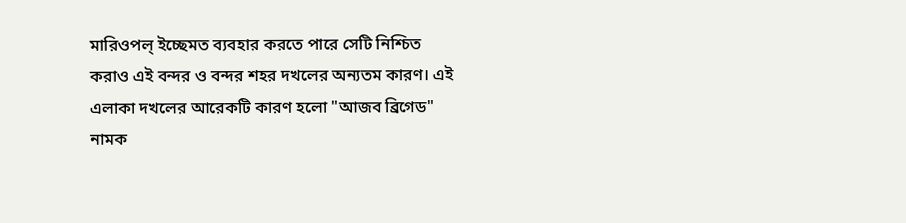মারিওপল্ ইচ্ছেমত ব্যবহার করতে পারে সেটি নিশ্চিত করাও এই বন্দর ও বন্দর শহর দখলের অন্যতম কারণ। এই এলাকা দখলের আরেকটি কারণ হলো "আজব ব্রিগেড" নামক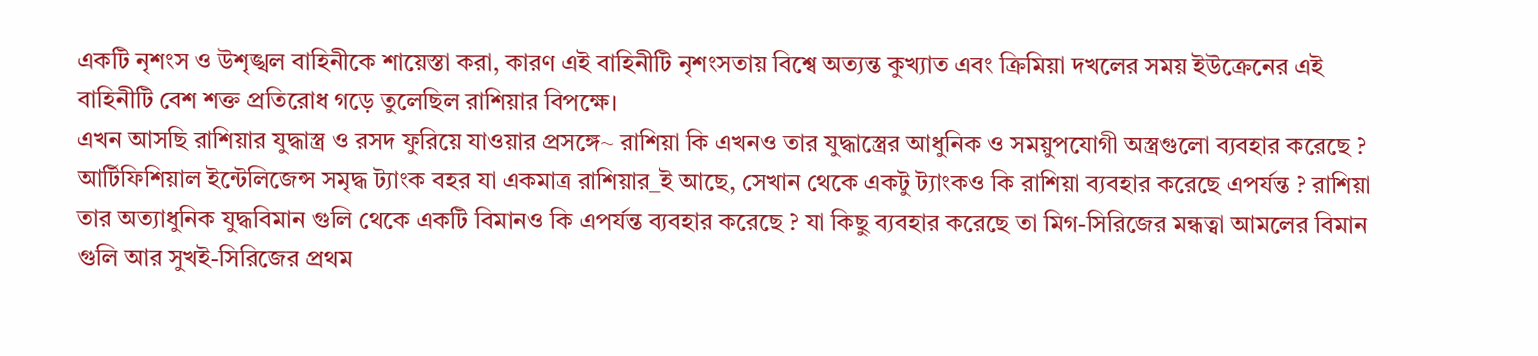একটি নৃশংস ও উশৃঙ্খল বাহিনীকে শায়েস্তা করা, কারণ এই বাহিনীটি নৃশংসতায় বিশ্বে অত্যন্ত কুখ্যাত এবং ক্রিমিয়া দখলের সময় ইউক্রেনের এই বাহিনীটি বেশ শক্ত প্রতিরোধ গড়ে তুলেছিল রাশিয়ার বিপক্ষে।
এখন আসছি রাশিয়ার যুদ্ধাস্ত্র ও রসদ ফুরিয়ে যাওয়ার প্রসঙ্গে~ রাশিয়া কি এখনও তার যুদ্ধাস্ত্রের আধুনিক ও সময়ুপযোগী অস্ত্রগুলো ব্যবহার করেছে ? আর্টিফিশিয়াল ইন্টেলিজেন্স সমৃদ্ধ ট্যাংক বহর যা একমাত্র রাশিয়ার_ই আছে, সেখান থেকে একটু ট্যাংকও কি রাশিয়া ব্যবহার করেছে এপর্যন্ত ? রাশিয়া তার অত্যাধুনিক যুদ্ধবিমান গুলি থেকে একটি বিমানও কি এপর্যন্ত ব্যবহার করেছে ? যা কিছু ব্যবহার করেছে তা মিগ-সিরিজের মন্ধত্বা আমলের বিমান গুলি আর সুখই-সিরিজের প্রথম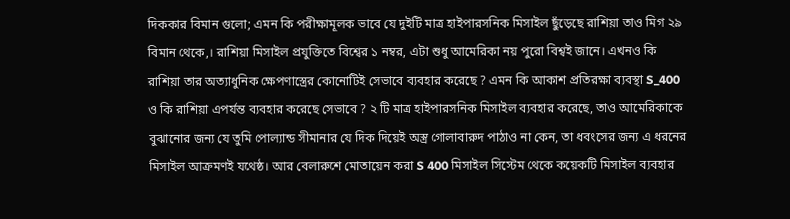দিককার বিমান গুলো; এমন কি পরীক্ষামূলক ভাবে যে দুইটি মাত্র হাইপারসনিক মিসাইল ছুঁড়েছে রাশিয়া তাও মিগ ২৯ বিমান থেকে,। রাশিয়া মিসাইল প্রযুক্তিতে বিশ্বের ১ নম্বর, এটা শুধু আমেরিকা নয় পুরো বিশ্বই জানে। এখনও কি রাশিয়া তার অত্যাধুনিক ক্ষেপণাস্ত্রের কোনোটিই সেভাবে ব্যবহার করেছে ? এমন কি আকাশ প্রতিরক্ষা ব্যবস্থা S_400 ও কি রাশিয়া এপর্যন্ত ব্যবহার করেছে সেভাবে ? ২ টি মাত্র হাইপারসনিক মিসাইল ব্যবহার করেছে, তাও আমেরিকাকে বুঝানোর জন্য যে তুমি পোল্যান্ড সীমানার যে দিক দিয়েই অস্ত্র গোলাবারুদ পাঠাও না কেন, তা ধবংসের জন্য এ ধরনের মিসাইল আক্রমণই যথেষ্ঠ। আর বেলারুশে মোতায়েন করা S 400 মিসাইল সিস্টেম থেকে কয়েকটি মিসাইল ব্যবহার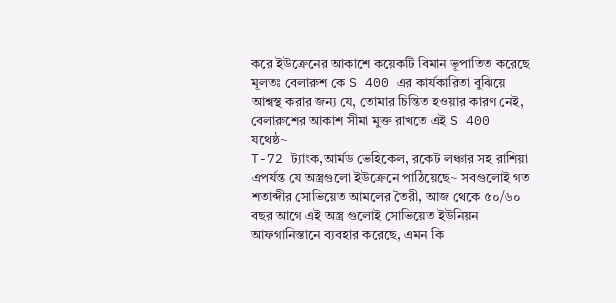করে ইউক্রেনের আকাশে কয়েকটি বিমান ভূপাতিত করেছে মূলতঃ বেলারুশ কে S 400 এর কার্যকারিতা বুঝিয়ে আশ্বস্থ করার জন্য যে, তোমার চিন্তিত হওয়ার কারণ নেই, বেলারুশের আকাশ সীমা মুক্ত রাখতে এই S 400 যথেষ্ঠ~
T-72 ট্যাংক,আর্মড ভেহিকেল, রকেট লঞ্চার সহ রাশিয়া এপর্যন্ত যে অস্ত্রগুলো ইউক্রেনে পাঠিয়েছে~ সবগুলোই গত শতাব্দীর সোভিয়েত আমলের তৈরী, আজ থেকে ৫০/৬০ বছর আগে এই অস্ত্র গুলোই সোভিয়েত ইউনিয়ন আফগানিস্তানে ব্যবহার করেছে, এমন কি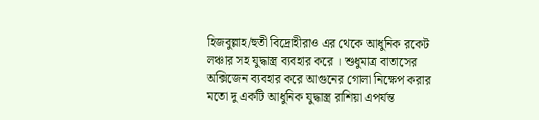হিজবুল্লাহ/হুতী বিদ্রোহীরাও এর থেকে আধুনিক রকেট লঞ্চার সহ যুদ্ধাস্ত্র ব্যবহার করে । শুধুমাত্র বাতাসের অক্সিজেন ব্যবহার করে আগুনের গোলা নিক্ষেপ করার মতো দু একটি আধুনিক যুদ্ধাস্ত্র রাশিয়া এপর্যন্ত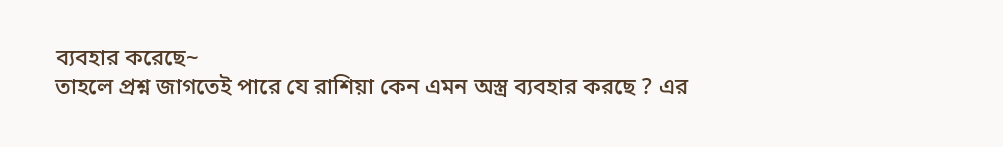ব্যবহার করেছে~
তাহলে প্রশ্ন জাগতেই পারে যে রাশিয়া কেন এমন অস্ত্র ব্যবহার করছে ? এর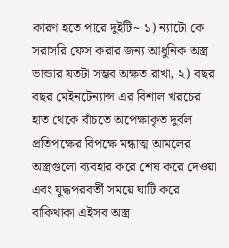কারণ হতে পারে দুইটি~ ১) ন্যাটো কে সরাসরি ফেস করার জন্য আধুনিক অস্ত্র ভান্ডার যতটা সম্ভব অক্ষত রাখা, ২) বছর বছর মেইনটেন্যান্স এর বিশাল খরচের হাত থেকে বাঁচতে অপেক্ষাকৃত দুর্বল প্রতিপক্ষের বিপক্ষে মন্ধাত্ম আমলের অস্ত্রগুলো ব্যবহার করে শেষ করে দেওয়া এবং যুদ্ধপরবর্তী সময়ে ঘাটি করে বাকিথাকা এইসব অস্ত্র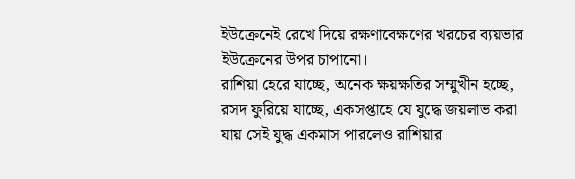ইউক্রেনেই রেখে দিয়ে রক্ষণাবেক্ষণের খরচের ব্যয়ভার ইউক্রেনের উপর চাপানো।
রাশিয়া হেরে যাচ্ছে, অনেক ক্ষয়ক্ষতির সম্মুখীন হচ্ছে, রসদ ফুরিয়ে যাচ্ছে, একসপ্তাহে যে যুদ্ধে জয়লাভ করা যায় সেই যুদ্ধ একমাস পারলেও রাশিয়ার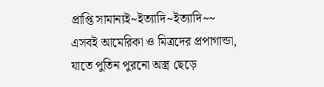প্রাপ্তি সামান্যই~ইত্যাদি~ইত্যাদি~~ এসবই আমেরিকা ও মিত্রদের প্রপাগান্ডা, যাতে পুতিন পুরনো অস্ত্র ছেড়ে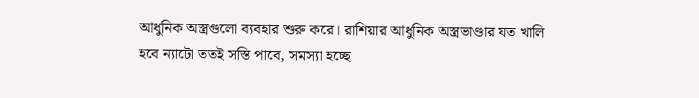আধুনিক অস্ত্রগুলো ব্যবহার শুরু করে। রাশিয়ার আধুনিক অস্ত্রভাণ্ডার যত খালি হবে ন্যাটো ততই সস্তি পাবে, সমস্যা হচ্ছে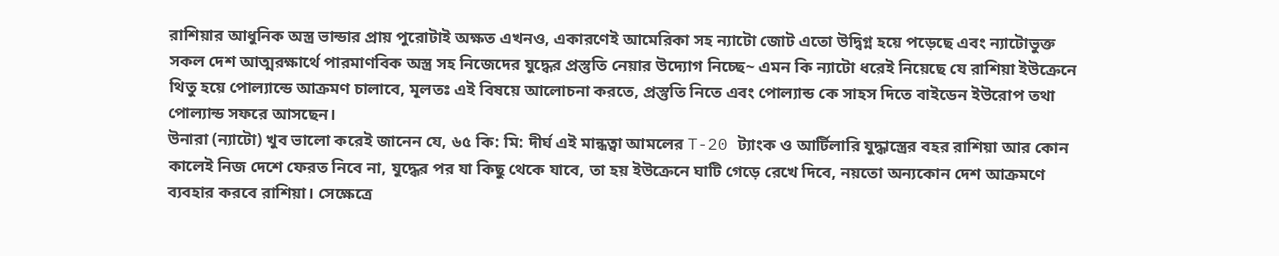রাশিয়ার আধুনিক অস্ত্র ভান্ডার প্রায় পুরোটাই অক্ষত এখনও, একারণেই আমেরিকা সহ ন্যাটো জোট এতো উদ্বিগ্ন হয়ে পড়েছে এবং ন্যাটোভুক্ত সকল দেশ আত্মরক্ষার্থে পারমাণবিক অস্ত্র সহ নিজেদের যুদ্ধের প্রস্তুতি নেয়ার উদ্যোগ নিচ্ছে~ এমন কি ন্যাটো ধরেই নিয়েছে যে রাশিয়া ইউক্রেনে থিতু হয়ে পোল্যান্ডে আক্রমণ চালাবে, মূলতঃ এই বিষয়ে আলোচনা করতে, প্রস্তুতি নিতে এবং পোল্যান্ড কে সাহস দিতে বাইডেন ইউরোপ তথা পোল্যান্ড সফরে আসছেন।
উনারা (ন্যাটো) খুব ভালো করেই জানেন যে, ৬৫ কি: মি: দীর্ঘ এই মান্ধত্বা আমলের T-20 ট্যাংক ও আর্টিলারি যুদ্ধাস্ত্রের বহর রাশিয়া আর কোন কালেই নিজ দেশে ফেরত নিবে না, যুদ্ধের পর যা কিছু থেকে যাবে, তা হয় ইউক্রেনে ঘাটি গেড়ে রেখে দিবে, নয়তো অন্যকোন দেশ আক্রমণে ব্যবহার করবে রাশিয়া। সেক্ষেত্রে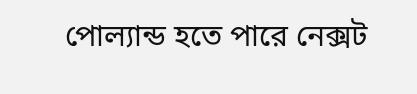পোল্যান্ড হতে পারে নেক্সট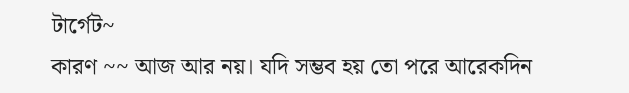টার্গেট~
কারণ ~~ আজ আর নয়। যদি সম্ভব হয় তো পরে আরেকদিন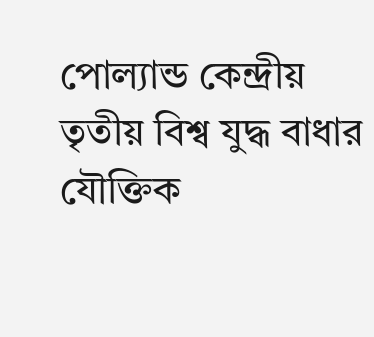পোল্যান্ড কেন্দ্রীয় তৃতীয় বিশ্ব যুদ্ধ বাধার যৌক্তিক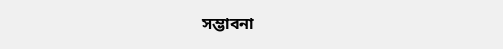সম্ভাবনা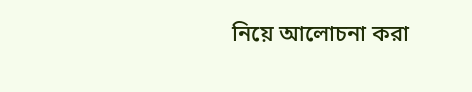নিয়ে আলোচনা করা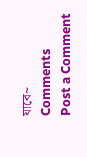যাবে~
Comments
Post a Comment